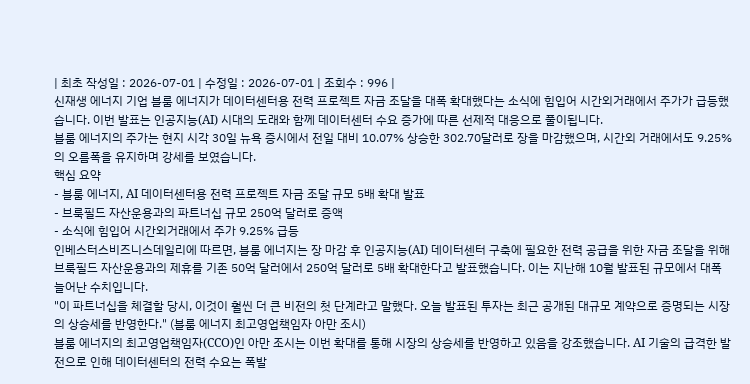| 최초 작성일 : 2026-07-01 | 수정일 : 2026-07-01 | 조회수 : 996 |
신재생 에너지 기업 블룸 에너지가 데이터센터용 전력 프로젝트 자금 조달을 대폭 확대했다는 소식에 힘입어 시간외거래에서 주가가 급등했습니다. 이번 발표는 인공지능(AI) 시대의 도래와 함께 데이터센터 수요 증가에 따른 선제적 대응으로 풀이됩니다.
블룸 에너지의 주가는 현지 시각 30일 뉴욕 증시에서 전일 대비 10.07% 상승한 302.70달러로 장을 마감했으며, 시간외 거래에서도 9.25%의 오름폭을 유지하며 강세를 보였습니다.
핵심 요약
- 블룸 에너지, AI 데이터센터용 전력 프로젝트 자금 조달 규모 5배 확대 발표
- 브룩필드 자산운용과의 파트너십 규모 250억 달러로 증액
- 소식에 힘입어 시간외거래에서 주가 9.25% 급등
인베스터스비즈니스데일리에 따르면, 블룸 에너지는 장 마감 후 인공지능(AI) 데이터센터 구축에 필요한 전력 공급을 위한 자금 조달을 위해 브룩필드 자산운용과의 제휴를 기존 50억 달러에서 250억 달러로 5배 확대한다고 발표했습니다. 이는 지난해 10월 발표된 규모에서 대폭 늘어난 수치입니다.
"이 파트너십을 체결할 당시, 이것이 훨씬 더 큰 비전의 첫 단계라고 말했다. 오늘 발표된 투자는 최근 공개된 대규모 계약으로 증명되는 시장의 상승세를 반영한다." (블룸 에너지 최고영업책임자 아만 조시)
블룸 에너지의 최고영업책임자(CCO)인 아만 조시는 이번 확대를 통해 시장의 상승세를 반영하고 있음을 강조했습니다. AI 기술의 급격한 발전으로 인해 데이터센터의 전력 수요는 폭발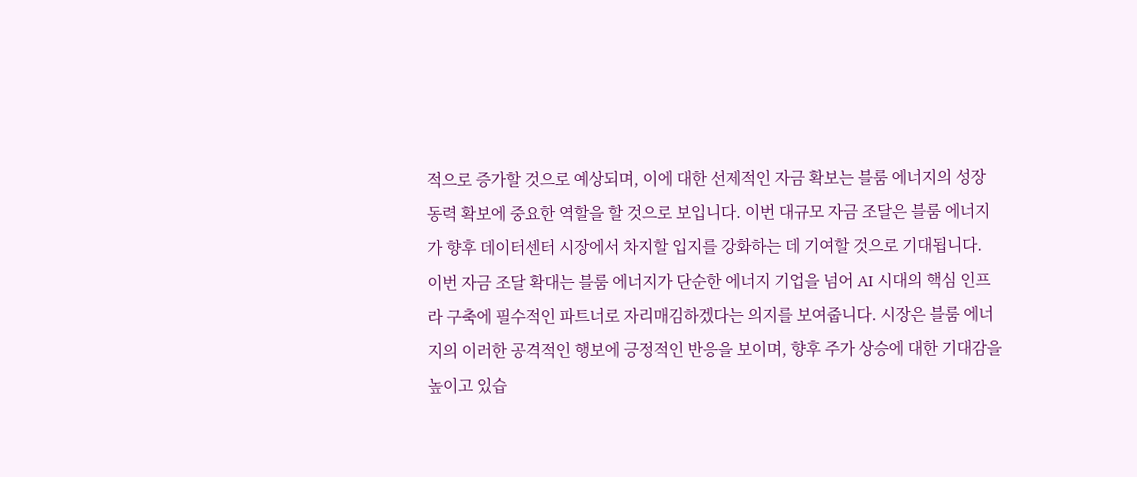적으로 증가할 것으로 예상되며, 이에 대한 선제적인 자금 확보는 블룸 에너지의 성장 동력 확보에 중요한 역할을 할 것으로 보입니다. 이번 대규모 자금 조달은 블룸 에너지가 향후 데이터센터 시장에서 차지할 입지를 강화하는 데 기여할 것으로 기대됩니다.
이번 자금 조달 확대는 블룸 에너지가 단순한 에너지 기업을 넘어 AI 시대의 핵심 인프라 구축에 필수적인 파트너로 자리매김하겠다는 의지를 보여줍니다. 시장은 블룸 에너지의 이러한 공격적인 행보에 긍정적인 반응을 보이며, 향후 주가 상승에 대한 기대감을 높이고 있습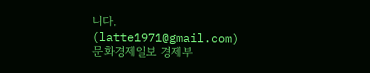니다.
(latte1971@gmail.com)
문화경제일보 경제부